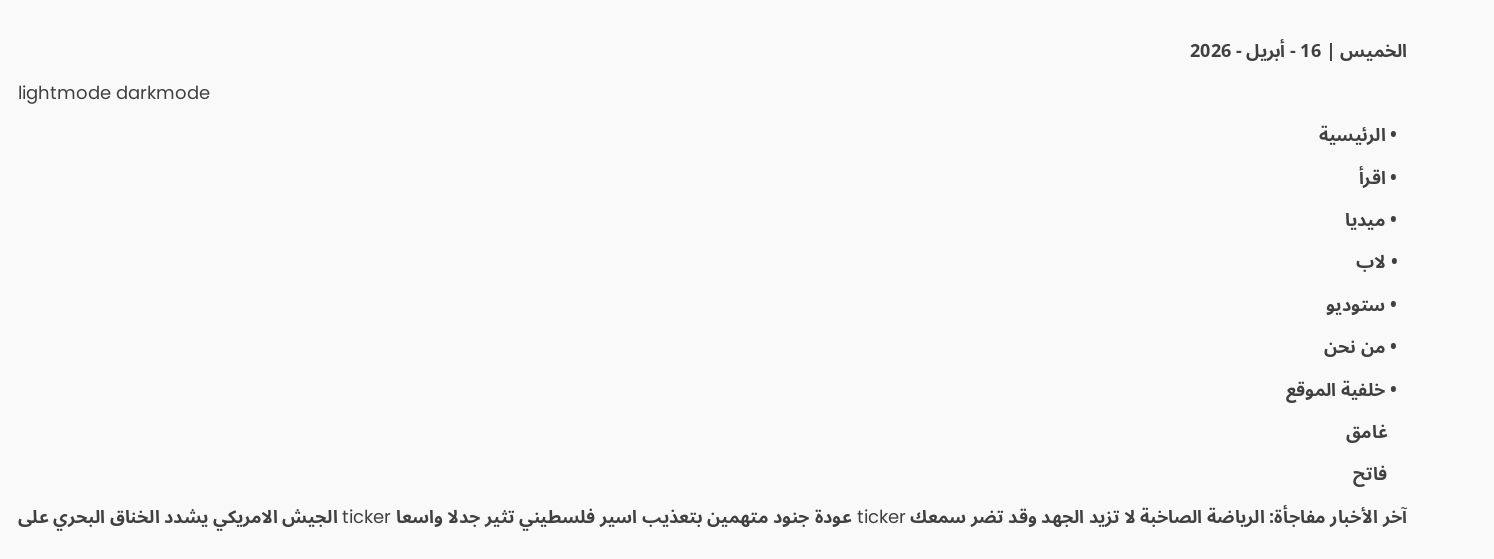الخميس | 16 - أبريل - 2026
lightmode darkmode
  • الرئيسية
  • اقرأ
  • ميديا
  • لاب
  • ستوديو
  • من نحن
  • خلفية الموقع
    غامق
    فاتح
آخر الأخبار مفاجأة: الرياضة الصاخبة لا تزيد الجهد وقد تضر سمعك ticker عودة جنود متهمين بتعذيب اسير فلسطيني تثير جدلا واسعا ticker الجيش الامريكي يشدد الخناق البحري على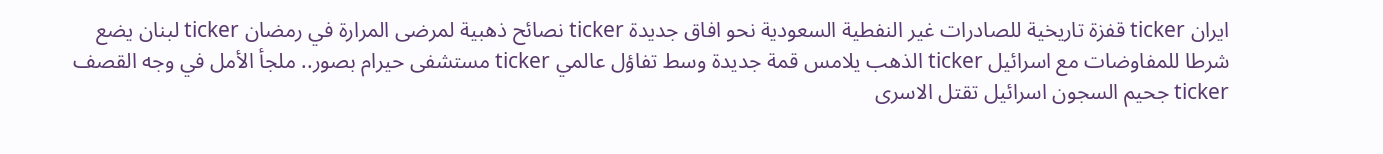ايران ticker قفزة تاريخية للصادرات غير النفطية السعودية نحو افاق جديدة ticker نصائح ذهبية لمرضى المرارة في رمضان ticker لبنان يضع شرطا للمفاوضات مع اسرائيل ticker الذهب يلامس قمة جديدة وسط تفاؤل عالمي ticker مستشفى حيرام بصور.. ملجأ الأمل في وجه القصف ticker جحيم السجون اسرائيل تقتل الاسرى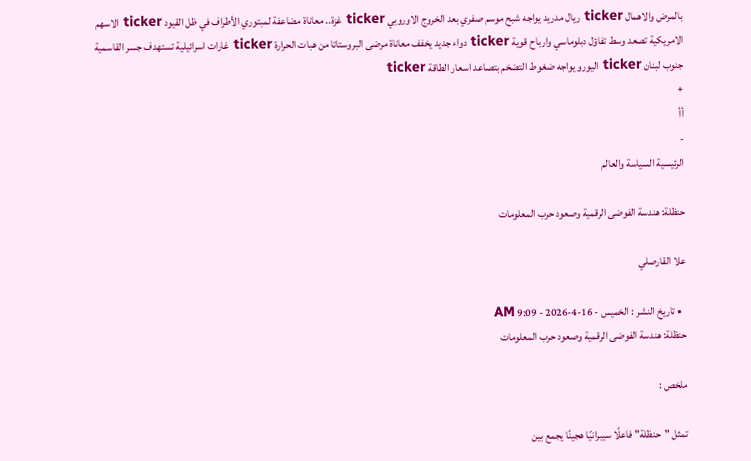بالمرض والاهمال ticker ريال مدريد يواجه شبح موسم صفري بعد الخروج الاوروبي ticker غزة.. معاناة مضاعفة لمبتوري الأطراف في ظل القيود ticker الاسهم الامريكية تصعد وسط تفاؤل دبلوماسي وارباح قوية ticker دواء جديد يخفف معاناة مرضى البروستاتا من هبات الحرارة ticker غارات اسرائيلية تستهدف جسر القاسمية جنوب لبنان ticker اليورو يواجه ضغوط التضخم بتصاعد اسعار الطاقة ticker
+
أأ
-
الرئيسية السياسة والعالم

حنظلة: هندسة الفوضى الرقمية وصعود حرب المعلومات

علا القارصلي

  • تاريخ النشر : الخميس - 16-4-2026 - 9:09 AM
حنظلة: هندسة الفوضى الرقمية وصعود حرب المعلومات

ملخص :

تمثل "حنظلة" فاعلًا سيبرانيًا هجينًا يجمع بين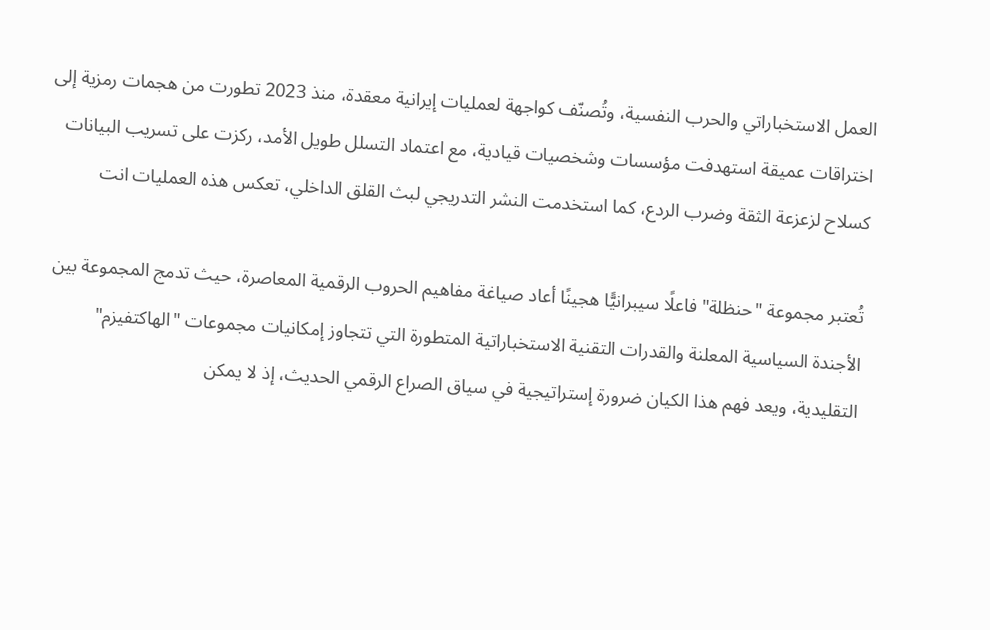العمل الاستخباراتي والحرب النفسية، وتُصنّف كواجهة لعمليات إيرانية معقدة، منذ 2023 تطورت من هجمات رمزية إلى اختراقات عميقة استهدفت مؤسسات وشخصيات قيادية، مع اعتماد التسلل طويل الأمد، ركزت على تسريب البيانات كسلاح لزعزعة الثقة وضرب الردع، كما استخدمت النشر التدريجي لبث القلق الداخلي، تعكس هذه العمليات انت

تُعتبر مجموعة "حنظلة" فاعلًا سيبرانيًّا هجينًا أعاد صياغة مفاهيم الحروب الرقمية المعاصرة، حيث تدمج المجموعة بين الأجندة السياسية المعلنة والقدرات التقنية الاستخباراتية المتطورة التي تتجاوز إمكانيات مجموعات "الهاكتفيزم" التقليدية، ويعد فهم هذا الكيان ضرورة إستراتيجية في سياق الصراع الرقمي الحديث، إذ لا يمكن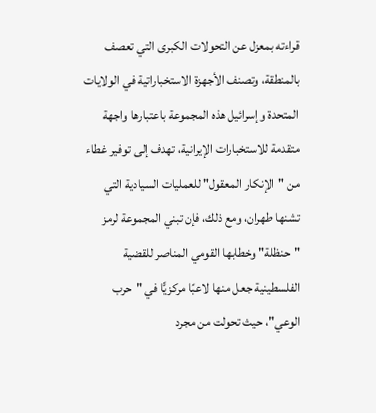قراءته بمعزل عن التحولات الكبرى التي تعصف بالمنطقة، وتصنف الأجهزة الاستخباراتية في الولايات المتحدة وإسرائيل هذه المجموعة باعتبارها واجهة متقدمة للاستخبارات الإيرانية، تهدف إلى توفير غطاء من "الإنكار المعقول" للعمليات السيادية التي تشنها طهران، ومع ذلك، فإن تبني المجموعة لرمز "حنظلة" وخطابها القومي المناصر للقضية الفلسطينية جعل منها لاعبًا مركزيًّا في "حرب الوعي"، حيث تحولت من مجرد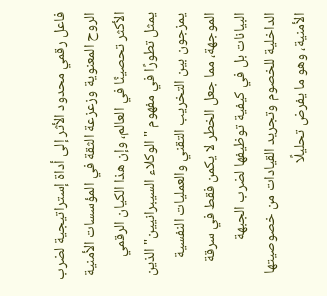فاعل رقمي محدود الأثر إلى أداة إستراتيجية لضرب الروح المعنوية وزعزعة الثقة في المؤسسات الأمنية الأكثر تحصينًا في العالم، وإن هذا الكيان الرقمي يمثل تطورًا في مفهوم "الوكلاء السيبرانيين" الذين يمزجون بين التخريب التقني والعمليات النفسية الموجهة، مما جعل الخطر لا يكمن فقط في سرقة البيانات بل في كيفية توظيفها لضرب الجبهة الداخلية للخصوم وتجريد القيادات من خصوصيتها الأمنية، وهو ما يفرض تحليلًا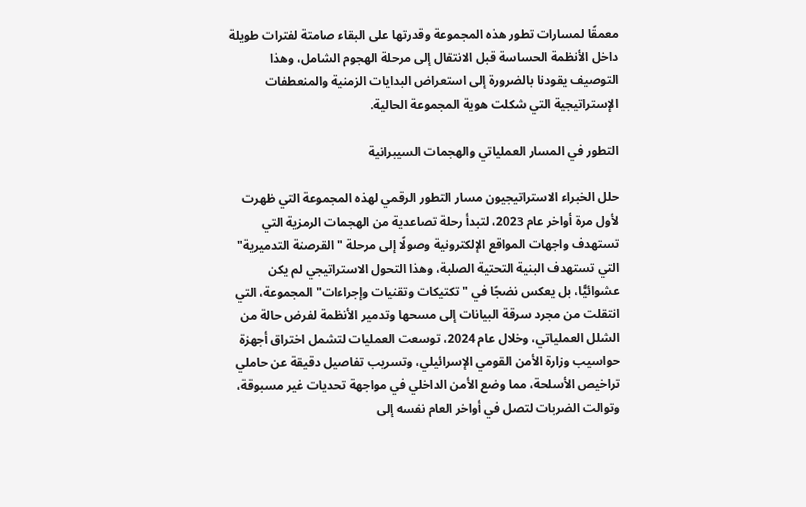معمقًا لمسارات تطور هذه المجموعة وقدرتها على البقاء صامتة لفترات طويلة داخل الأنظمة الحساسة قبل الانتقال إلى مرحلة الهجوم الشامل، وهذا التوصيف يقودنا بالضرورة إلى استعراض البدايات الزمنية والمنعطفات الإستراتيجية التي شكلت هوية المجموعة الحالية.

التطور في المسار العملياتي والهجمات السيبرانية

حلل الخبراء الاستراتيجيون مسار التطور الرقمي لهذه المجموعة التي ظهرت لأول مرة أواخر عام 2023، لتبدأ رحلة تصاعدية من الهجمات الرمزية التي تستهدف واجهات المواقع الإلكترونية وصولًا إلى مرحلة "القرصنة التدميرية" التي تستهدف البنية التحتية الصلبة، وهذا التحول الاستراتيجي لم يكن عشوائيًّا، بل يعكس نضجًا في "تكتيكات وتقنيات وإجراءات" المجموعة، التي انتقلت من مجرد سرقة البيانات إلى مسحها وتدمير الأنظمة لفرض حالة من الشلل العملياتي، وخلال عام 2024، توسعت العمليات لتشمل اختراق أجهزة حواسيب وزارة الأمن القومي الإسرائيلي، وتسريب تفاصيل دقيقة عن حاملي تراخيص الأسلحة، مما وضع الأمن الداخلي في مواجهة تحديات غير مسبوقة، وتوالت الضربات لتصل في أواخر العام نفسه إلى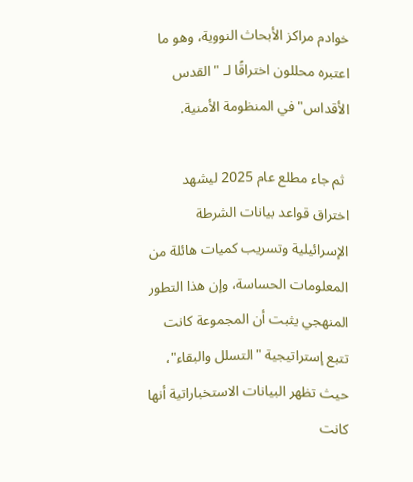خوادم مراكز الأبحاث النووية، وهو ما اعتبره محللون اختراقًا لـ "القدس الأقداس" في المنظومة الأمنية.

 ثم جاء مطلع عام 2025 ليشهد اختراق قواعد بيانات الشرطة الإسرائيلية وتسريب كميات هائلة من المعلومات الحساسة، وإن هذا التطور المنهجي يثبت أن المجموعة كانت تتبع إستراتيجية "التسلل والبقاء"، حيث تظهر البيانات الاستخباراتية أنها كانت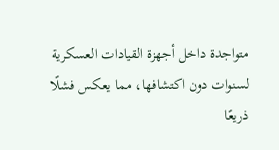متواجدة داخل أجهزة القيادات العسكرية لسنوات دون اكتشافها، مما يعكس فشلًا ذريعًا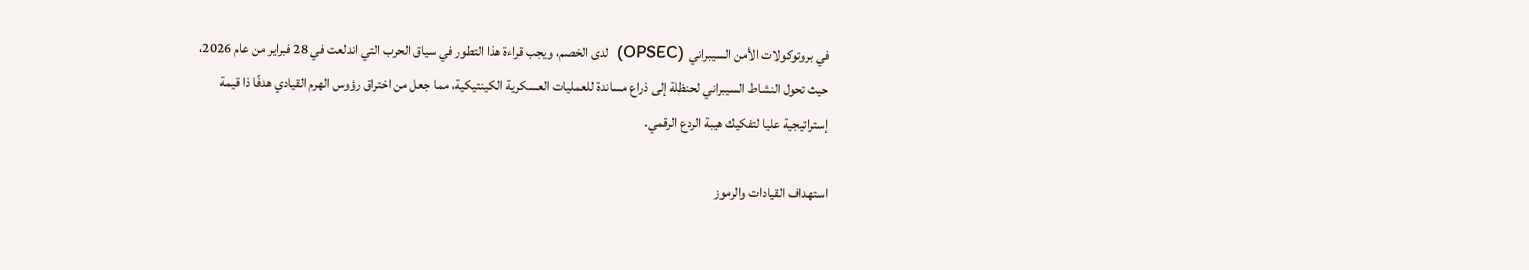في بروتوكولات الأمن السيبراني  (OPSEC)  لدى الخصم، ويجب قراءة هذا التطور في سياق الحرب التي اندلعت في 28 فبراير من عام 2026، حيث تحول النشاط السيبراني لحنظلة إلى ذراع مساندة للعمليات العسكرية الكينتيكية، مما جعل من اختراق رؤوس الهرم القيادي هدفًا ذا قيمة إستراتيجية عليا لتفكيك هيبة الردع الرقمي.

استهداف القيادات والرموز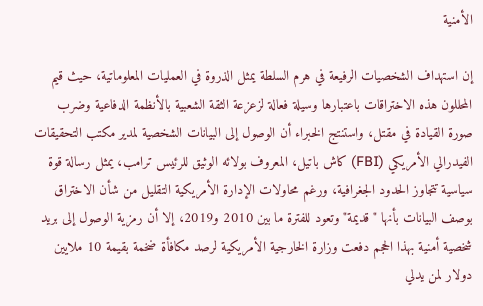الأمنية

إن استهداف الشخصيات الرفيعة في هرم السلطة يمثل الذروة في العمليات المعلوماتية، حيث قيم المحللون هذه الاختراقات باعتبارها وسيلة فعالة لزعزعة الثقة الشعبية بالأنظمة الدفاعية وضرب صورة القيادة في مقتل، واستنتج الخبراء أن الوصول إلى البيانات الشخصية لمدير مكتب التحقيقات الفيدرالي الأمريكي (FBI) كاش باتيل، المعروف بولائه الوثيق للرئيس ترامب، يمثل رسالة قوة سياسية تتجاوز الحدود الجغرافية، ورغم محاولات الإدارة الأمريكية التقليل من شأن الاختراق بوصف البيانات بأنها "قديمة" وتعود للفترة ما بين 2010 و2019، إلا أن رمزية الوصول إلى بريد شخصية أمنية بهذا الحجم دفعت وزارة الخارجية الأمريكية لرصد مكافأة ضخمة بقيمة 10 ملايين دولار لمن يدلي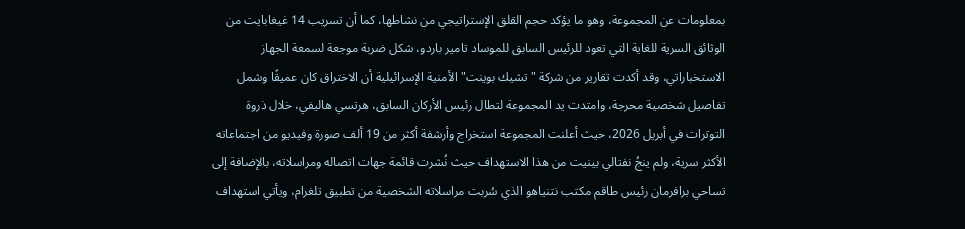بمعلومات عن المجموعة، وهو ما يؤكد حجم القلق الإستراتيجي من نشاطها، كما أن تسريب 14 غيغابايت من الوثائق السرية للغاية التي تعود للرئيس السابق للموساد تامير باردو، شكل ضربة موجعة لسمعة الجهاز الاستخباراتي، وقد أكدت تقارير من شركة "تشيك بوينت" الأمنية الإسرائيلية أن الاختراق كان عميقًا وشمل تفاصيل شخصية محرجة، وامتدت يد المجموعة لتطال رئيس الأركان السابق، هرتسي هاليفي، خلال ذروة التوترات في أبريل 2026، حيث أعلنت المجموعة استخراج وأرشفة أكثر من 19 ألف صورة وفيديو من اجتماعاته الأكثر سرية، ولم ينجُ نفتالي بينيت من هذا الاستهداف حيث نُشرت قائمة جهات اتصاله ومراسلاته، بالإضافة إلى تساحي برافرمان رئيس طاقم مكتب نتنياهو الذي سُربت مراسلاته الشخصية من تطبيق تلغرام، ويأتي استهداف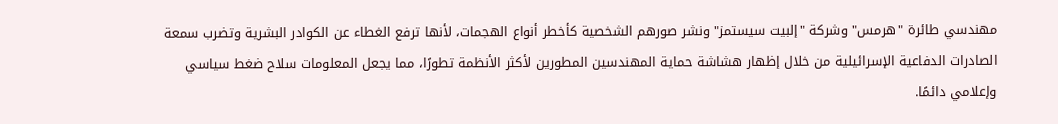مهندسي طائرة "هرمس" وشركة "إلبيت سيستمز" ونشر صورهم الشخصية كأخطر أنواع الهجمات، لأنها ترفع الغطاء عن الكوادر البشرية وتضرب سمعة الصادرات الدفاعية الإسرائيلية من خلال إظهار هشاشة حماية المهندسين المطورين لأكثر الأنظمة تطورًا، مما يجعل المعلومات سلاح ضغط سياسي وإعلامي دائمًا.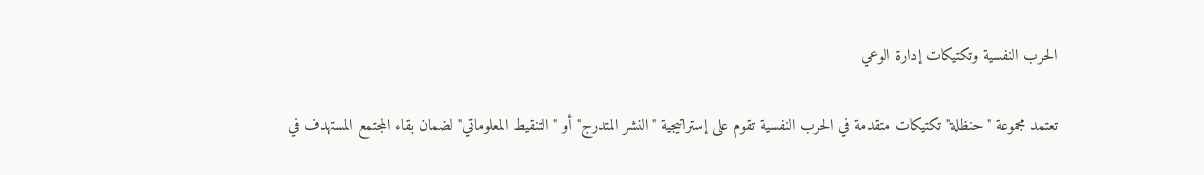الحرب النفسية وتكتيكات إدارة الوعي

تعتمد مجموعة "حنظلة" تكتيكات متقدمة في الحرب النفسية تقوم على إستراتيجية "النشر المتدرج" أو "التنقيط المعلوماتي" لضمان بقاء المجتمع المستهدف في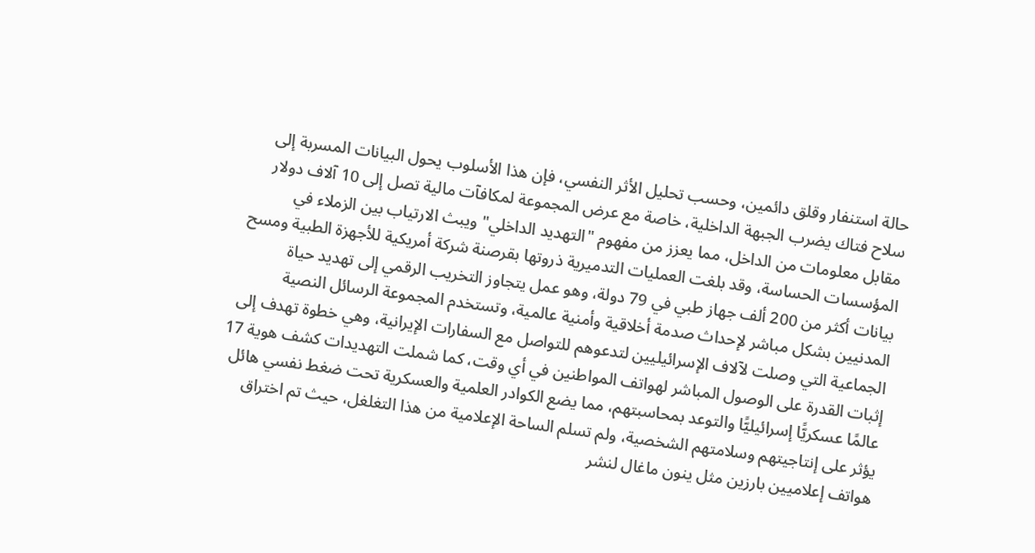حالة استنفار وقلق دائمين، وحسب تحليل الأثر النفسي، فإن هذا الأسلوب يحول البيانات المسربة إلى سلاح فتاك يضرب الجبهة الداخلية، خاصة مع عرض المجموعة لمكافآت مالية تصل إلى 10 آلاف دولار مقابل معلومات من الداخل، مما يعزز من مفهوم "التهديد الداخلي" ويبث الارتياب بين الزملاء في المؤسسات الحساسة، وقد بلغت العمليات التدميرية ذروتها بقرصنة شركة أمريكية للأجهزة الطبية ومسح بيانات أكثر من 200 ألف جهاز طبي في 79 دولة، وهو عمل يتجاوز التخريب الرقمي إلى تهديد حياة المدنيين بشكل مباشر لإحداث صدمة أخلاقية وأمنية عالمية، وتستخدم المجموعة الرسائل النصية الجماعية التي وصلت لآلاف الإسرائيليين لتدعوهم للتواصل مع السفارات الإيرانية، وهي خطوة تهدف إلى إثبات القدرة على الوصول المباشر لهواتف المواطنين في أي وقت، كما شملت التهديدات كشف هوية 17 عالمًا عسكريًّا إسرائيليًّا والتوعد بمحاسبتهم، مما يضع الكوادر العلمية والعسكرية تحت ضغط نفسي هائل يؤثر على إنتاجيتهم وسلامتهم الشخصية، ولم تسلم الساحة الإعلامية من هذا التغلغل، حيث تم اختراق هواتف إعلاميين بارزين مثل ينون ماغال لنشر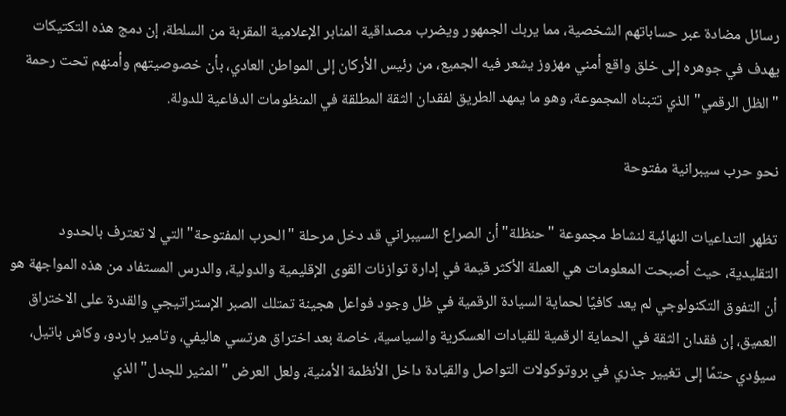رسائل مضادة عبر حساباتهم الشخصية، مما يربك الجمهور ويضرب مصداقية المنابر الإعلامية المقربة من السلطة، إن دمج هذه التكتيكات يهدف في جوهره إلى خلق واقع أمني مهزوز يشعر فيه الجميع، من رئيس الأركان إلى المواطن العادي، بأن خصوصيتهم وأمنهم تحت رحمة "الظل الرقمي" الذي تتبناه المجموعة، وهو ما يمهد الطريق لفقدان الثقة المطلقة في المنظومات الدفاعية للدولة.

نحو حرب سيبرانية مفتوحة

تظهر التداعيات النهائية لنشاط مجموعة "حنظلة" أن الصراع السيبراني قد دخل مرحلة "الحرب المفتوحة" التي لا تعترف بالحدود التقليدية، حيث أصبحت المعلومات هي العملة الأكثر قيمة في إدارة توازنات القوى الإقليمية والدولية، والدرس المستفاد من هذه المواجهة هو أن التفوق التكنولوجي لم يعد كافيًا لحماية السيادة الرقمية في ظل وجود فواعل هجينة تمتلك الصبر الإستراتيجي والقدرة على الاختراق العميق، إن فقدان الثقة في الحماية الرقمية للقيادات العسكرية والسياسية، خاصة بعد اختراق هرتسي هاليفي، وتامير باردو، وكاش باتيل، سيؤدي حتمًا إلى تغيير جذري في بروتوكولات التواصل والقيادة داخل الأنظمة الأمنية، ولعل العرض "المثير للجدل" الذي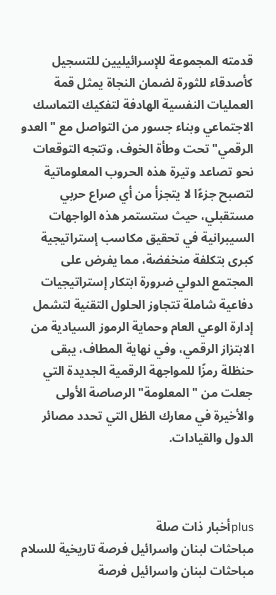قدمته المجموعة للإسرائيليين للتسجيل كأصدقاء للثورة لضمان النجاة يمثل قمة العمليات النفسية الهادفة لتفكيك التماسك الاجتماعي وبناء جسور من التواصل مع "العدو الرقمي" تحت وطأة الخوف، وتتجه التوقعات نحو تصاعد وتيرة هذه الحروب المعلوماتية لتصبح جزءًا لا يتجزأ من أي صراع حربي مستقبلي، حيث ستستمر هذه الواجهات السيبرانية في تحقيق مكاسب إستراتيجية كبرى بتكلفة منخفضة، مما يفرض على المجتمع الدولي ضرورة ابتكار إستراتيجيات دفاعية شاملة تتجاوز الحلول التقنية لتشمل إدارة الوعي العام وحماية الرموز السيادية من الابتزاز الرقمي، وفي نهاية المطاف، يبقى حنظلة رمزًا للمواجهة الرقمية الجديدة التي جعلت من "المعلومة" الرصاصة الأولى والأخيرة في معارك الظل التي تحدد مصائر الدول والقيادات.



plusأخبار ذات صلة
مباحثات لبنان واسرائيل فرصة تاريخية للسلام
مباحثات لبنان واسرائيل فرصة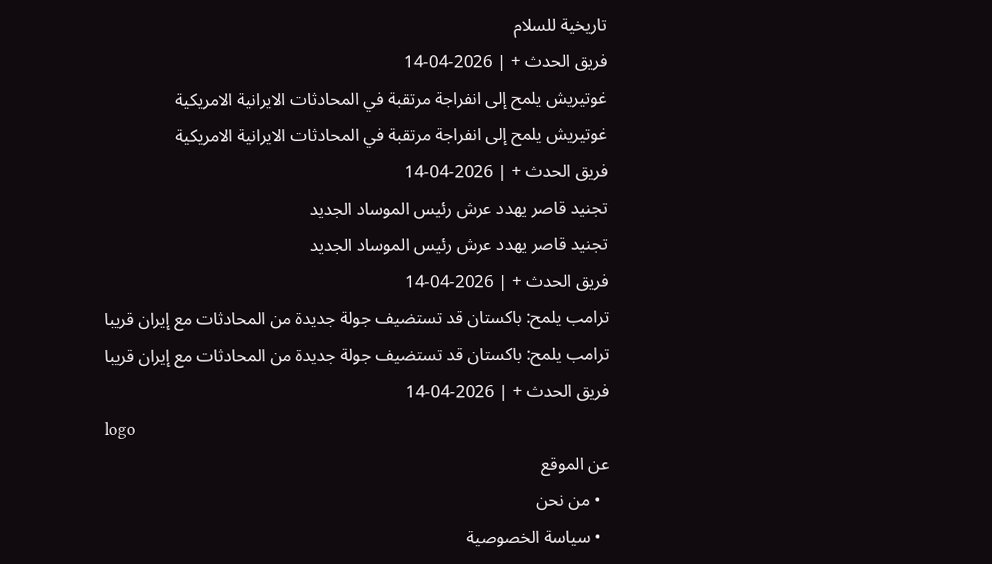تاريخية للسلام
فريق الحدث + | 2026-04-14
غوتيريش يلمح إلى انفراجة مرتقبة في المحادثات الايرانية الامريكية
غوتيريش يلمح إلى انفراجة مرتقبة في المحادثات الايرانية الامريكية
فريق الحدث + | 2026-04-14
تجنيد قاصر يهدد عرش رئيس الموساد الجديد
تجنيد قاصر يهدد عرش رئيس الموساد الجديد
فريق الحدث + | 2026-04-14
ترامب يلمح: باكستان قد تستضيف جولة جديدة من المحادثات مع إيران قريبا
ترامب يلمح: باكستان قد تستضيف جولة جديدة من المحادثات مع إيران قريبا
فريق الحدث + | 2026-04-14
logo
عن الموقع
  • من نحن
  • سياسة الخصوصية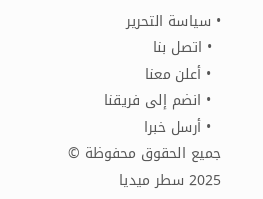• سياسة التحرير
  • اتصل بنا
  • أعلن معنا
  • انضم إلى فريقنا
  • أرسل خبرا
جميع الحقوق محفوظة © 2025 سطر ميديا